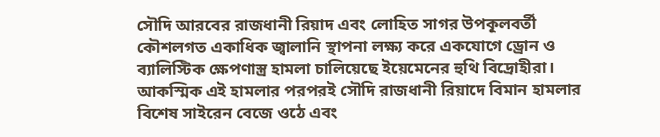সৌদি আরবের রাজধানী রিয়াদ এবং লোহিত সাগর উপকূলবর্তী কৌশলগত একাধিক জ্বালানি স্থাপনা লক্ষ্য করে একযোগে ড্রোন ও ব্যালিস্টিক ক্ষেপণাস্ত্র হামলা চালিয়েছে ইয়েমেনের হুথি বিদ্রোহীরা। আকস্মিক এই হামলার পরপরই সৌদি রাজধানী রিয়াদে বিমান হামলার বিশেষ সাইরেন বেজে ওঠে এবং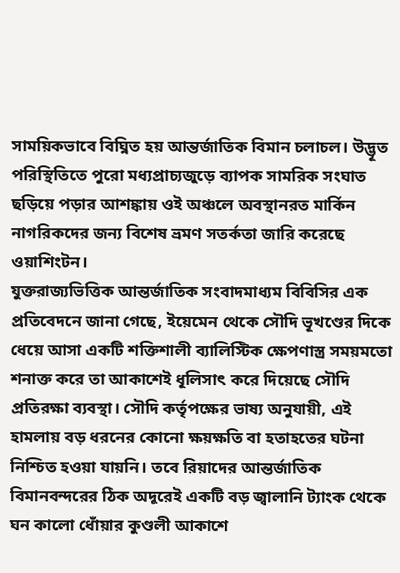সাময়িকভাবে বিঘ্নিত হয় আন্তর্জাতিক বিমান চলাচল। উদ্ভূত পরিস্থিতিতে পুরো মধ্যপ্রাচ্যজুড়ে ব্যাপক সামরিক সংঘাত ছড়িয়ে পড়ার আশঙ্কায় ওই অঞ্চলে অবস্থানরত মার্কিন নাগরিকদের জন্য বিশেষ ভ্রমণ সতর্কতা জারি করেছে ওয়াশিংটন।
যুক্তরাজ্যভিত্তিক আন্তর্জাতিক সংবাদমাধ্যম বিবিসির এক প্রতিবেদনে জানা গেছে, ইয়েমেন থেকে সৌদি ভূখণ্ডের দিকে ধেয়ে আসা একটি শক্তিশালী ব্যালিস্টিক ক্ষেপণাস্ত্র সময়মতো শনাক্ত করে তা আকাশেই ধূলিসাৎ করে দিয়েছে সৌদি প্রতিরক্ষা ব্যবস্থা। সৌদি কর্তৃপক্ষের ভাষ্য অনুযায়ী, এই হামলায় বড় ধরনের কোনো ক্ষয়ক্ষতি বা হতাহতের ঘটনা নিশ্চিত হওয়া যায়নি। তবে রিয়াদের আন্তর্জাতিক বিমানবন্দরের ঠিক অদূরেই একটি বড় জ্বালানি ট্যাংক থেকে ঘন কালো ধোঁয়ার কুণ্ডলী আকাশে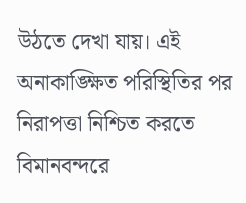উঠতে দেখা যায়। এই অনাকাঙ্ক্ষিত পরিস্থিতির পর নিরাপত্তা নিশ্চিত করতে বিমানবন্দরে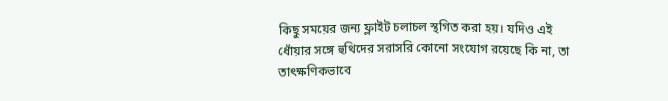কিছু সময়ের জন্য ফ্লাইট চলাচল স্থগিত করা হয়। যদিও এই ধোঁয়ার সঙ্গে হুথিদের সরাসরি কোনো সংযোগ রয়েছে কি না, তা তাৎক্ষণিকভাবে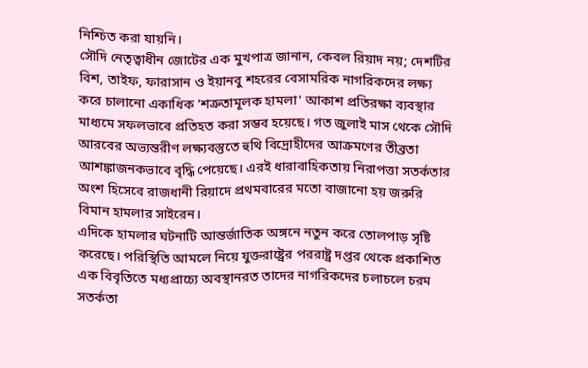নিশ্চিত করা যায়নি।
সৌদি নেতৃত্বাধীন জোটের এক মুখপাত্র জানান, কেবল রিয়াদ নয়; দেশটির বিশ, তাইফ, ফারাসান ও ইয়ানবু শহরের বেসামরিক নাগরিকদের লক্ষ্য করে চালানো একাধিক 'শত্রুতামূলক হামলা' আকাশ প্রতিরক্ষা ব্যবস্থার মাধ্যমে সফলভাবে প্রতিহত করা সম্ভব হয়েছে। গত জুলাই মাস থেকে সৌদি আরবের অভ্যন্তরীণ লক্ষ্যবস্তুতে হুথি বিদ্রোহীদের আক্রমণের তীব্রতা আশঙ্কাজনকভাবে বৃদ্ধি পেয়েছে। এরই ধারাবাহিকতায় নিরাপত্তা সতর্কতার অংশ হিসেবে রাজধানী রিয়াদে প্রথমবারের মতো বাজানো হয় জরুরি বিমান হামলার সাইরেন।
এদিকে হামলার ঘটনাটি আন্তর্জাতিক অঙ্গনে নতুন করে তোলপাড় সৃষ্টি করেছে। পরিস্থিতি আমলে নিয়ে যুক্তরাষ্ট্রের পররাষ্ট্র দপ্তর থেকে প্রকাশিত এক বিবৃতিতে মধ্যপ্রাচ্যে অবস্থানরত তাদের নাগরিকদের চলাচলে চরম সতর্কতা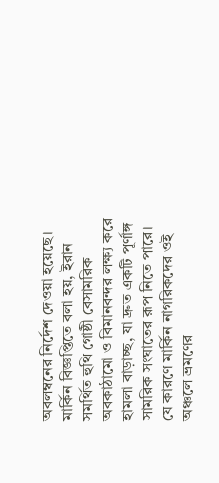অবলম্বনের নির্দেশ দেওয়া হয়েছে। মার্কিন বিজ্ঞপ্তিতে বলা হয়, ইরান সমর্থিত হুথি গোষ্ঠী বেসামরিক অবকাঠামো ও বিমানবন্দর লক্ষ্য করে হামলা বাড়াচ্ছ, যা দ্রুত একটি পূর্ণাঙ্গ সামরিক সংঘাতের রূপ নিতে পারে। যে কারণে মার্কিন নাগরিকদের ওই অঞ্চলে ভ্রমণের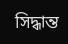সিদ্ধান্ত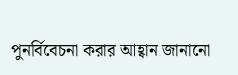পুনর্বিবেচনা করার আহ্বান জানানো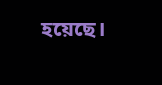হয়েছে।